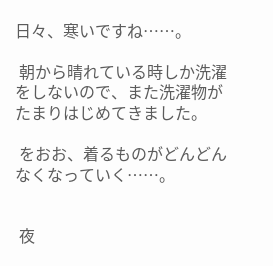日々、寒いですね……。

 朝から晴れている時しか洗濯をしないので、また洗濯物がたまりはじめてきました。

 をおお、着るものがどんどんなくなっていく……。


 夜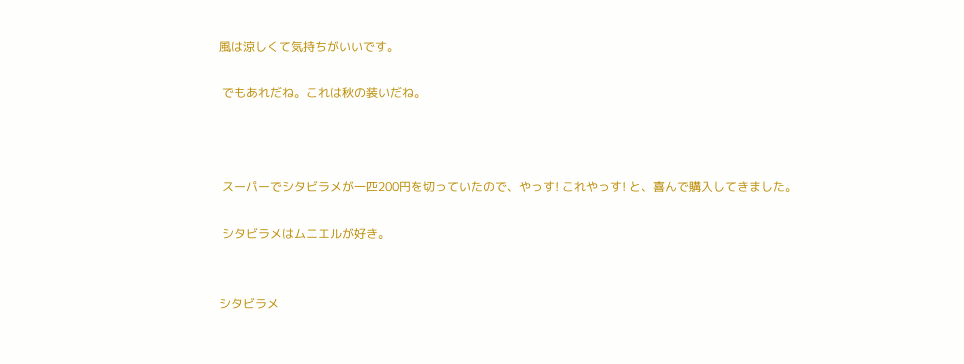風は涼しくて気持ちがいいです。

 でもあれだね。これは秋の装いだね。



 スーパーでシタビラメが一匹200円を切っていたので、やっす! これやっす! と、喜んで購入してきました。

 シタビラメはムニエルが好き。


シタビラメ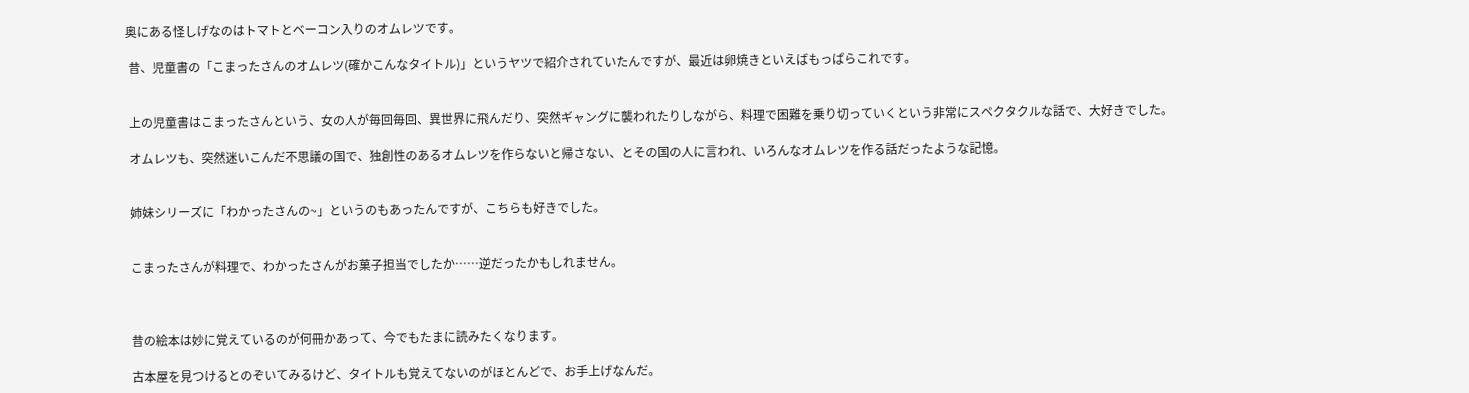奥にある怪しげなのはトマトとベーコン入りのオムレツです。

 昔、児童書の「こまったさんのオムレツ(確かこんなタイトル)」というヤツで紹介されていたんですが、最近は卵焼きといえばもっぱらこれです。


 上の児童書はこまったさんという、女の人が毎回毎回、異世界に飛んだり、突然ギャングに襲われたりしながら、料理で困難を乗り切っていくという非常にスペクタクルな話で、大好きでした。

 オムレツも、突然迷いこんだ不思議の国で、独創性のあるオムレツを作らないと帰さない、とその国の人に言われ、いろんなオムレツを作る話だったような記憶。


 姉妹シリーズに「わかったさんの~」というのもあったんですが、こちらも好きでした。


 こまったさんが料理で、わかったさんがお菓子担当でしたか……逆だったかもしれません。



 昔の絵本は妙に覚えているのが何冊かあって、今でもたまに読みたくなります。

 古本屋を見つけるとのぞいてみるけど、タイトルも覚えてないのがほとんどで、お手上げなんだ。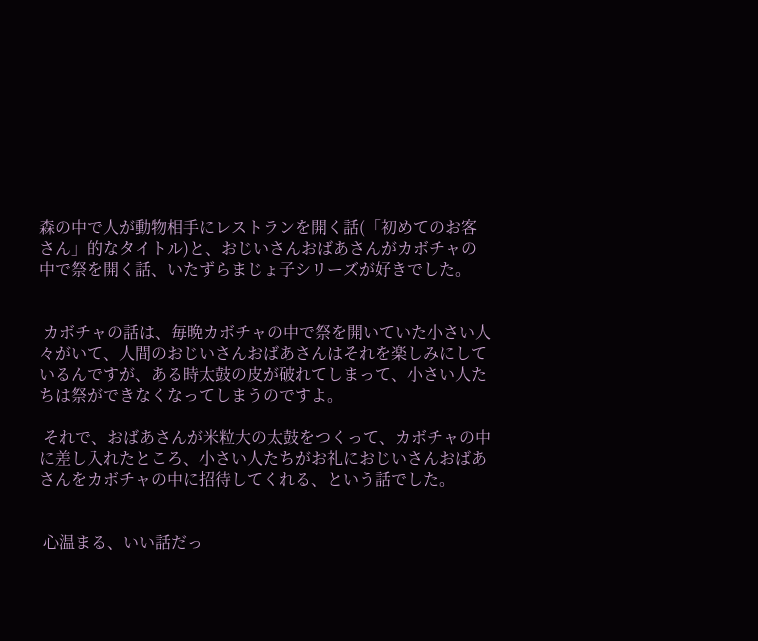森の中で人が動物相手にレストランを開く話(「初めてのお客さん」的なタイトル)と、おじいさんおばあさんがカボチャの中で祭を開く話、いたずらまじょ子シリーズが好きでした。


 カボチャの話は、毎晩カボチャの中で祭を開いていた小さい人々がいて、人間のおじいさんおばあさんはそれを楽しみにしているんですが、ある時太鼓の皮が破れてしまって、小さい人たちは祭ができなくなってしまうのですよ。

 それで、おばあさんが米粒大の太鼓をつくって、カボチャの中に差し入れたところ、小さい人たちがお礼におじいさんおばあさんをカボチャの中に招待してくれる、という話でした。


 心温まる、いい話だっ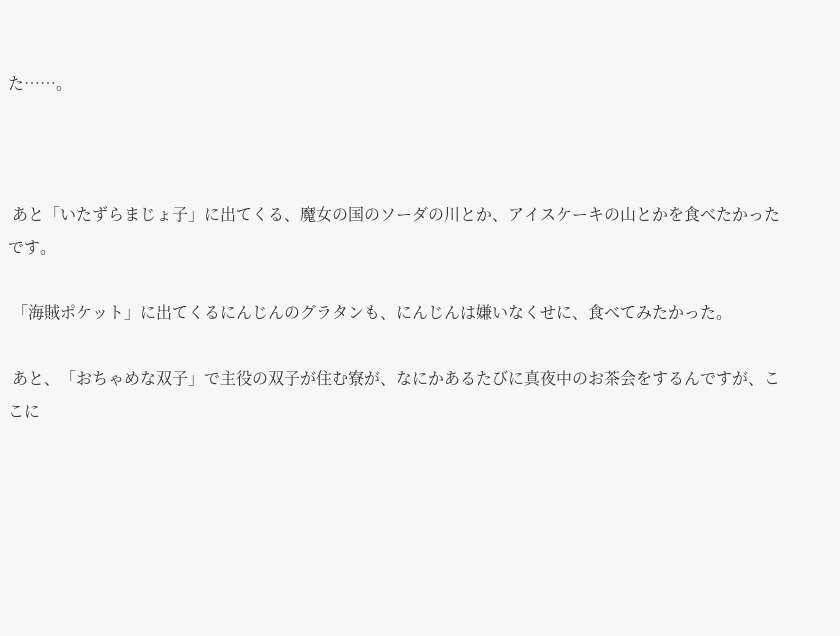た……。



 あと「いたずらまじょ子」に出てくる、魔女の国のソーダの川とか、アイスケーキの山とかを食べたかったです。

 「海賊ポケット」に出てくるにんじんのグラタンも、にんじんは嫌いなくせに、食べてみたかった。

 あと、「おちゃめな双子」で主役の双子が住む寮が、なにかあるたびに真夜中のお茶会をするんですが、ここに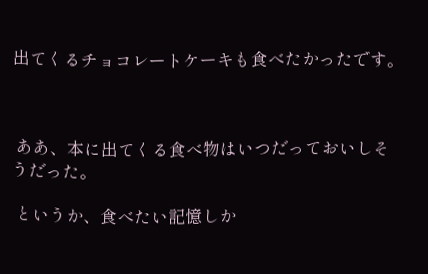出てくるチョコレートケーキも食べたかったです。



 ああ、本に出てくる食べ物はいつだっておいしそうだった。

 というか、食べたい記憶しか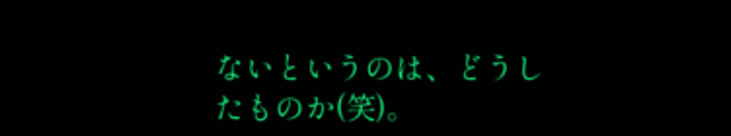ないというのは、どうしたものか(笑)。